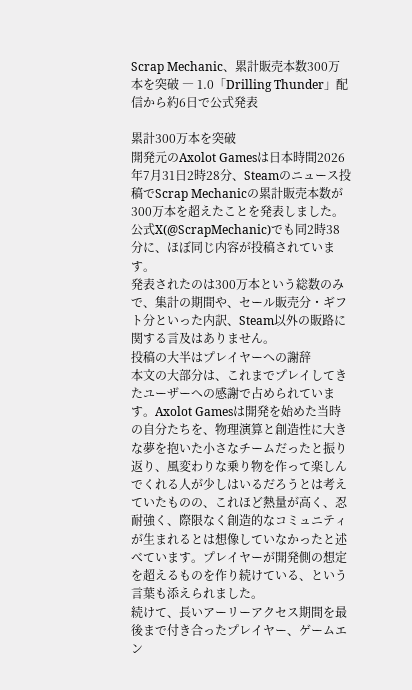Scrap Mechanic、累計販売本数300万本を突破 ― 1.0「Drilling Thunder」配信から約6日で公式発表

累計300万本を突破
開発元のAxolot Gamesは日本時間2026年7月31日2時28分、Steamのニュース投稿でScrap Mechanicの累計販売本数が300万本を超えたことを発表しました。公式X(@ScrapMechanic)でも同2時38分に、ほぼ同じ内容が投稿されています。
発表されたのは300万本という総数のみで、集計の期間や、セール販売分・ギフト分といった内訳、Steam以外の販路に関する言及はありません。
投稿の大半はプレイヤーへの謝辞
本文の大部分は、これまでプレイしてきたユーザーへの感謝で占められています。Axolot Gamesは開発を始めた当時の自分たちを、物理演算と創造性に大きな夢を抱いた小さなチームだったと振り返り、風変わりな乗り物を作って楽しんでくれる人が少しはいるだろうとは考えていたものの、これほど熱量が高く、忍耐強く、際限なく創造的なコミュニティが生まれるとは想像していなかったと述べています。プレイヤーが開発側の想定を超えるものを作り続けている、という言葉も添えられました。
続けて、長いアーリーアクセス期間を最後まで付き合ったプレイヤー、ゲームエン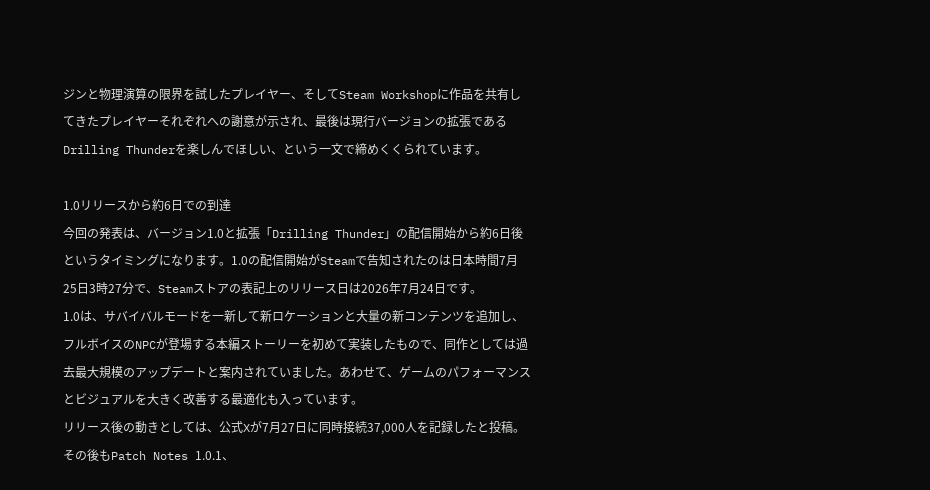ジンと物理演算の限界を試したプレイヤー、そしてSteam Workshopに作品を共有してきたプレイヤーそれぞれへの謝意が示され、最後は現行バージョンの拡張であるDrilling Thunderを楽しんでほしい、という一文で締めくくられています。

1.0リリースから約6日での到達
今回の発表は、バージョン1.0と拡張「Drilling Thunder」の配信開始から約6日後というタイミングになります。1.0の配信開始がSteamで告知されたのは日本時間7月25日3時27分で、Steamストアの表記上のリリース日は2026年7月24日です。
1.0は、サバイバルモードを一新して新ロケーションと大量の新コンテンツを追加し、フルボイスのNPCが登場する本編ストーリーを初めて実装したもので、同作としては過去最大規模のアップデートと案内されていました。あわせて、ゲームのパフォーマンスとビジュアルを大きく改善する最適化も入っています。
リリース後の動きとしては、公式Xが7月27日に同時接続37,000人を記録したと投稿。その後もPatch Notes 1.0.1、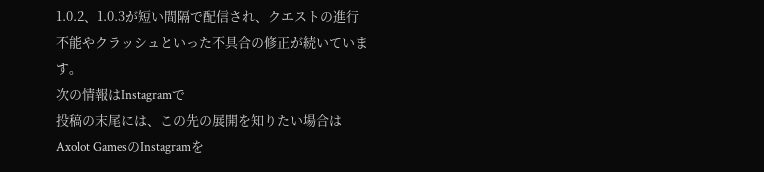1.0.2、1.0.3が短い間隔で配信され、クエストの進行不能やクラッシュといった不具合の修正が続いています。
次の情報はInstagramで
投稿の末尾には、この先の展開を知りたい場合はAxolot GamesのInstagramを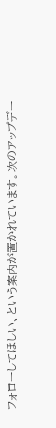フォローしてほしい、という案内が置かれています。次のアップデー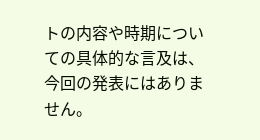トの内容や時期についての具体的な言及は、今回の発表にはありません。